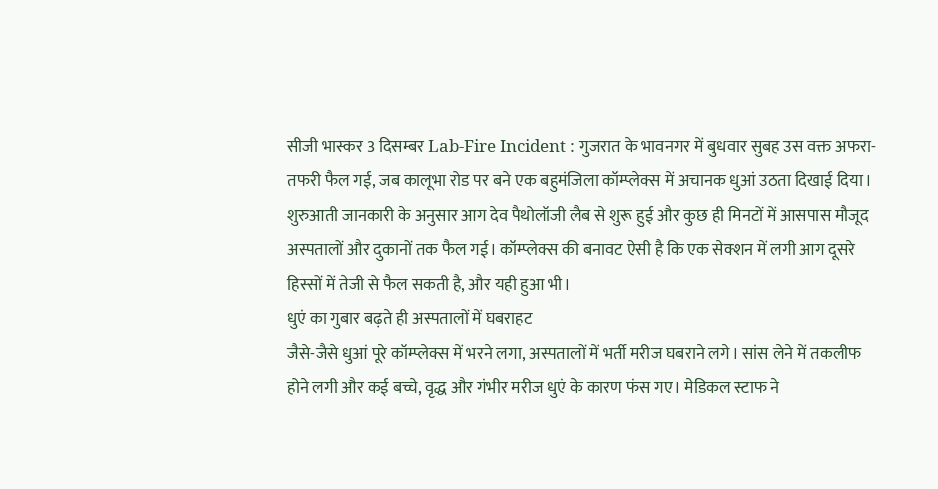सीजी भास्कर 3 दिसम्बर Lab-Fire Incident : गुजरात के भावनगर में बुधवार सुबह उस वक्त अफरा-तफरी फैल गई, जब कालूभा रोड पर बने एक बहुमंजिला कॉम्प्लेक्स में अचानक धुआं उठता दिखाई दिया। शुरुआती जानकारी के अनुसार आग देव पैथोलॉजी लैब से शुरू हुई और कुछ ही मिनटों में आसपास मौजूद अस्पतालों और दुकानों तक फैल गई। कॉम्प्लेक्स की बनावट ऐसी है कि एक सेक्शन में लगी आग दूसरे हिस्सों में तेजी से फैल सकती है, और यही हुआ भी।
धुएं का गुबार बढ़ते ही अस्पतालों में घबराहट
जैसे-जैसे धुआं पूरे कॉम्प्लेक्स में भरने लगा, अस्पतालों में भर्ती मरीज घबराने लगे। सांस लेने में तकलीफ होने लगी और कई बच्चे, वृद्ध और गंभीर मरीज धुएं के कारण फंस गए। मेडिकल स्टाफ ने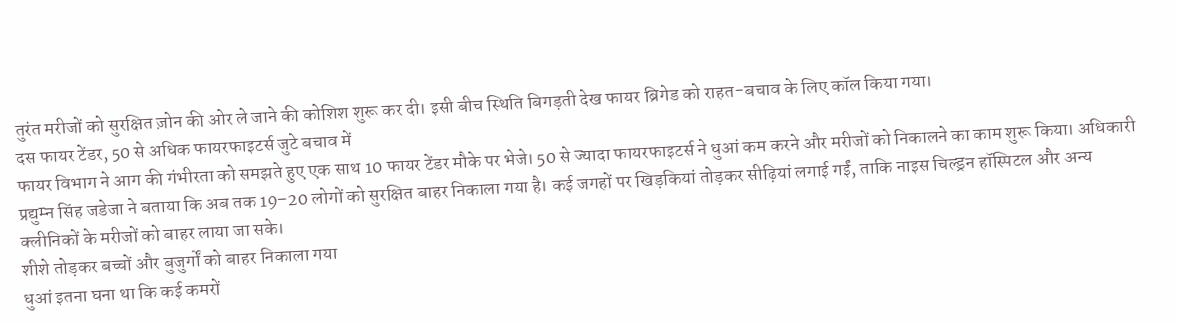तुरंत मरीजों को सुरक्षित ज़ोन की ओर ले जाने की कोशिश शुरू कर दी। इसी बीच स्थिति बिगड़ती देख फायर ब्रिगेड को राहत-बचाव के लिए कॉल किया गया।
दस फायर टेंडर, 50 से अधिक फायरफाइटर्स जुटे बचाव में
फायर विभाग ने आग की गंभीरता को समझते हुए एक साथ 10 फायर टेंडर मौके पर भेजे। 50 से ज्यादा फायरफाइटर्स ने धुआं कम करने और मरीजों को निकालने का काम शुरू किया। अधिकारी प्रद्युम्न सिंह जडेजा ने बताया कि अब तक 19–20 लोगों को सुरक्षित बाहर निकाला गया है। कई जगहों पर खिड़कियां तोड़कर सीढ़ियां लगाई गईं, ताकि नाइस चिल्ड्रन हॉस्पिटल और अन्य क्लीनिकों के मरीजों को बाहर लाया जा सके।
शीशे तोड़कर बच्चों और बुजुर्गों को बाहर निकाला गया
धुआं इतना घना था कि कई कमरों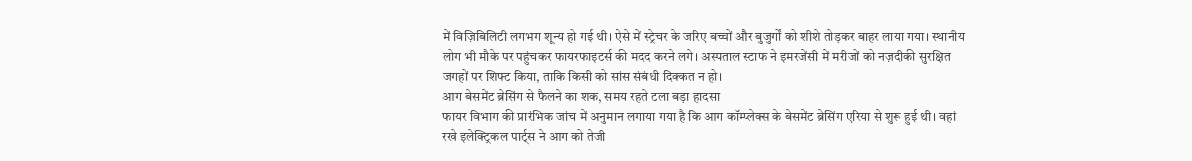में विज़िबिलिटी लगभग शून्य हो गई थी। ऐसे में स्ट्रेचर के जरिए बच्चों और बुजुर्गों को शीशे तोड़कर बाहर लाया गया। स्थानीय लोग भी मौके पर पहुंचकर फायरफाइटर्स की मदद करने लगे। अस्पताल स्टाफ ने इमरजेंसी में मरीजों को नज़दीकी सुरक्षित जगहों पर शिफ्ट किया, ताकि किसी को सांस संबंधी दिक्कत न हो।
आग बेसमेंट ब्रेसिंग से फैलने का शक, समय रहते टला बड़ा हादसा
फायर विभाग की प्रारंभिक जांच में अनुमान लगाया गया है कि आग कॉम्प्लेक्स के बेसमेंट ब्रेसिंग एरिया से शुरू हुई थी। वहां रखे इलेक्ट्रिकल पार्ट्स ने आग को तेजी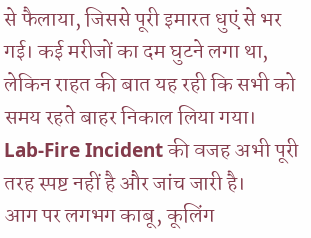से फैलाया, जिससे पूरी इमारत धुएं से भर गई। कई मरीजों का दम घुटने लगा था, लेकिन राहत की बात यह रही कि सभी को समय रहते बाहर निकाल लिया गया। Lab-Fire Incident की वजह अभी पूरी तरह स्पष्ट नहीं है और जांच जारी है।
आग पर लगभग काबू, कूलिंग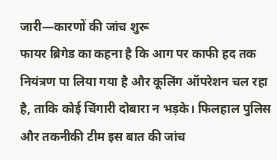जारी—कारणों की जांच शुरू
फायर ब्रिगेड का कहना है कि आग पर काफी हद तक नियंत्रण पा लिया गया है और कूलिंग ऑपरेशन चल रहा है, ताकि कोई चिंगारी दोबारा न भड़के। फिलहाल पुलिस और तकनीकी टीम इस बात की जांच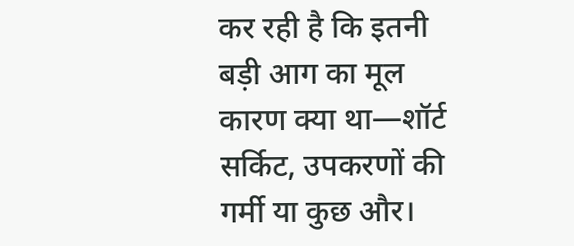कर रही है कि इतनी बड़ी आग का मूल कारण क्या था—शॉर्ट सर्किट, उपकरणों की गर्मी या कुछ और।